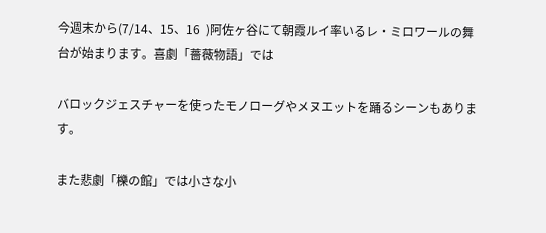今週末から(7/14、15、16  )阿佐ヶ谷にて朝霞ルイ率いるレ・ミロワールの舞台が始まります。喜劇「薔薇物語」では

バロックジェスチャーを使ったモノローグやメヌエットを踊るシーンもあります。

また悲劇「櫟の館」では小さな小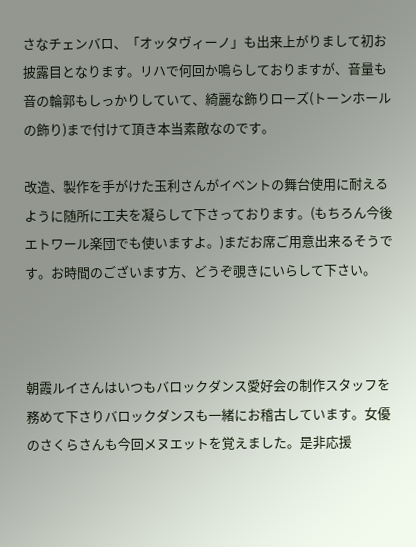さなチェンバロ、「オッタヴィーノ」も出来上がりまして初お披露目となります。リハで何回か鳴らしておりますが、音量も音の輪郭もしっかりしていて、綺麗な飾りローズ(トーンホールの飾り)まで付けて頂き本当素敵なのです。

改造、製作を手がけた玉利さんがイベントの舞台使用に耐えるように随所に工夫を凝らして下さっております。(もちろん今後エトワール楽団でも使いますよ。)まだお席ご用意出来るそうです。お時間のございます方、どうぞ覗きにいらして下さい。



朝霞ルイさんはいつもバロックダンス愛好会の制作スタッフを務めて下さりバロックダンスも一緒にお稽古しています。女優のさくらさんも今回メヌエットを覚えました。是非応援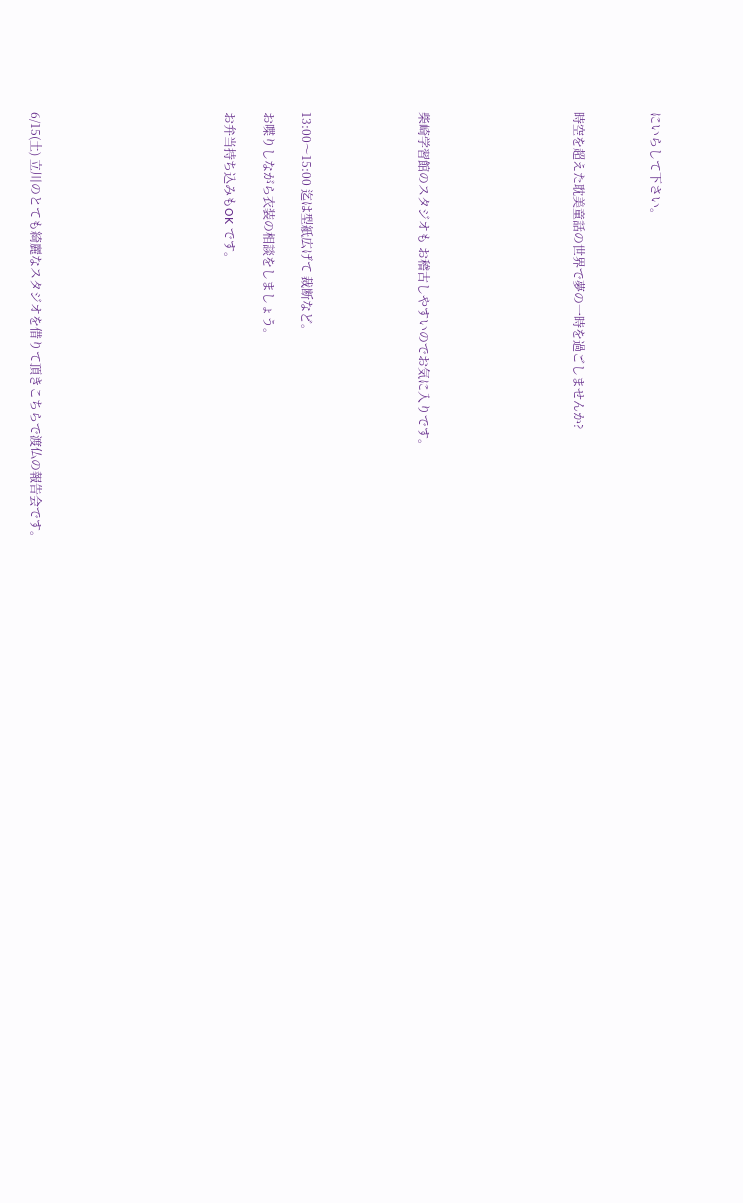にいらして下さい。



時空を超えた耽美童話の世界で夢の一時を過ごしませんか?







柴崎学習館のスタジオも お稽古しやすいのでお気に入りです。





13:00〜15:00 迄は型紙広げて 裁断など。

お喋りしながら衣装の相談をしましょう。

お弁当持ち込みもOK です。









6/15(土) 立川のとても綺麗なスタジオを借りて頂きこちらで渡仏の報告会です。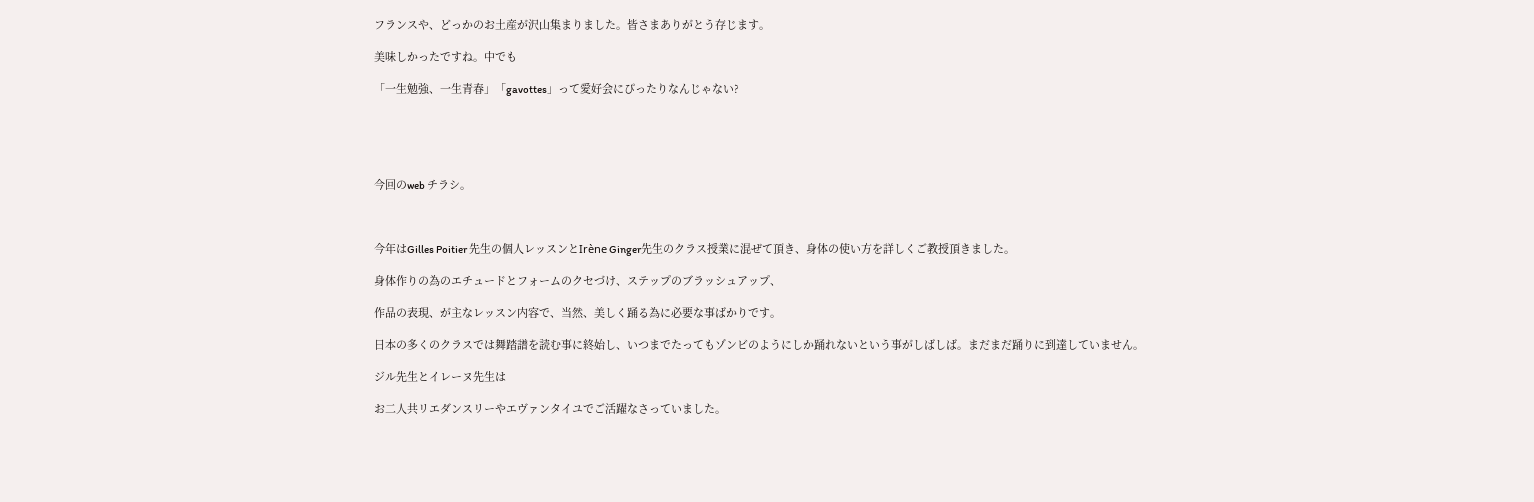フランスや、どっかのお土産が沢山集まりました。皆さまありがとう存じます。

美味しかったですね。中でも

「一生勉強、一生青春」「gavottes」って愛好会にぴったりなんじゃない?





今回のweb チラシ。



今年はGilles Poitier 先生の個人レッスンとIrène Ginger先生のクラス授業に混ぜて頂き、身体の使い方を詳しくご教授頂きました。

身体作りの為のエチュードとフォームのクセづけ、ステップのブラッシュアップ、

作品の表現、が主なレッスン内容で、当然、美しく踊る為に必要な事ばかりです。

日本の多くのクラスでは舞踏譜を読む事に終始し、いつまでたってもゾンビのようにしか踊れないという事がしばしば。まだまだ踊りに到達していません。

ジル先生とイレーヌ先生は

お二人共リエダンスリーやエヴァンタイユでご活躍なさっていました。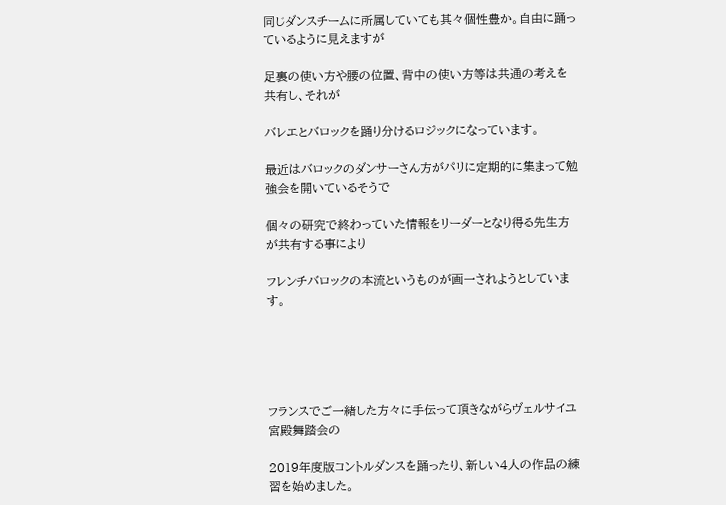同じダンスチームに所属していても其々個性豊か。自由に踊っているように見えますが

足裏の使い方や腰の位置、背中の使い方等は共通の考えを共有し、それが

バレエとバロックを踊り分けるロジックになっています。

最近はバロックのダンサーさん方がパリに定期的に集まって勉強会を開いているそうで

個々の研究で終わっていた情報をリーダーとなり得る先生方が共有する事により

フレンチバロックの本流というものが画一されようとしています。





フランスでご一緒した方々に手伝って頂きながらヴェルサイユ宮殿舞踏会の

2019年度版コントルダンスを踊ったり、新しい4人の作品の練習を始めました。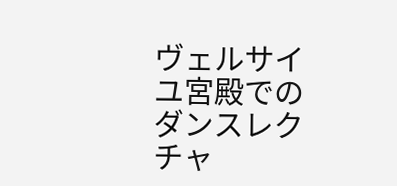ヴェルサイユ宮殿でのダンスレクチャ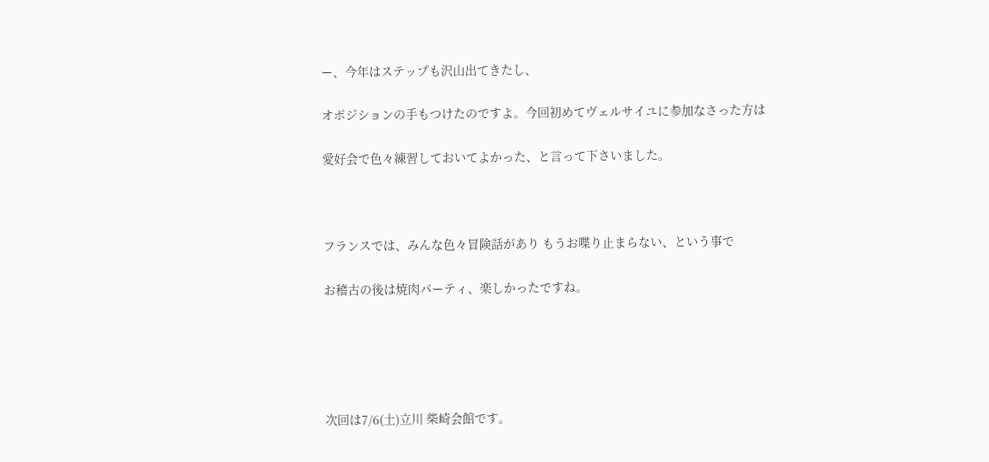ー、今年はステップも沢山出てきたし、

オポジションの手もつけたのですよ。今回初めてヴェルサイユに参加なさった方は

愛好会で色々練習しておいてよかった、と言って下さいました。



フランスでは、みんな色々冒険話があり もうお喋り止まらない、という事で

お稽古の後は焼肉パーティ、楽しかったですね。





次回は7/6(土)立川 柴崎会館です。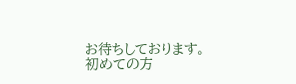お待ちしております。初めての方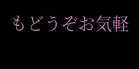もどうぞお気軽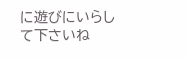に遊びにいらして下さいね